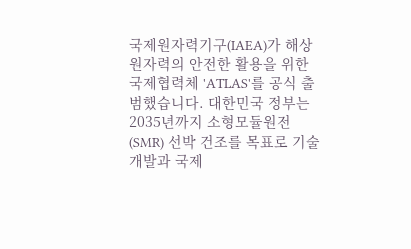국제원자력기구(IAEA)가 해상 원자력의 안전한 활용을 위한 국제협력체 'ATLAS'를 공식 출범했습니다. 대한민국 정부는 2035년까지 소형모듈원전(SMR) 선박 건조를 목표로 기술 개발과 국제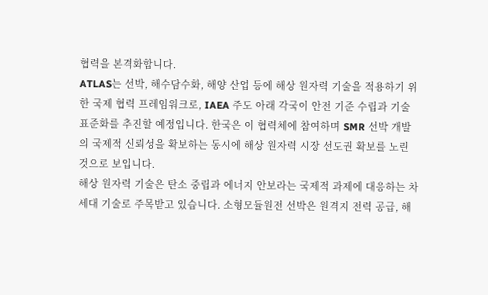협력을 본격화합니다.
ATLAS는 선박, 해수담수화, 해양 산업 등에 해상 원자력 기술을 적용하기 위한 국제 협력 프레임워크로, IAEA 주도 아래 각국이 안전 기준 수립과 기술 표준화를 추진할 예정입니다. 한국은 이 협력체에 참여하며 SMR 선박 개발의 국제적 신뢰성을 확보하는 동시에 해상 원자력 시장 선도권 확보를 노린 것으로 보입니다.
해상 원자력 기술은 탄소 중립과 에너지 안보라는 국제적 과제에 대응하는 차세대 기술로 주목받고 있습니다. 소형모듈원전 선박은 원격지 전력 공급, 해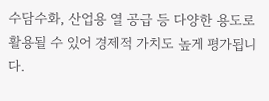수담수화, 산업용 열 공급 등 다양한 용도로 활용될 수 있어 경제적 가치도 높게 평가됩니다.